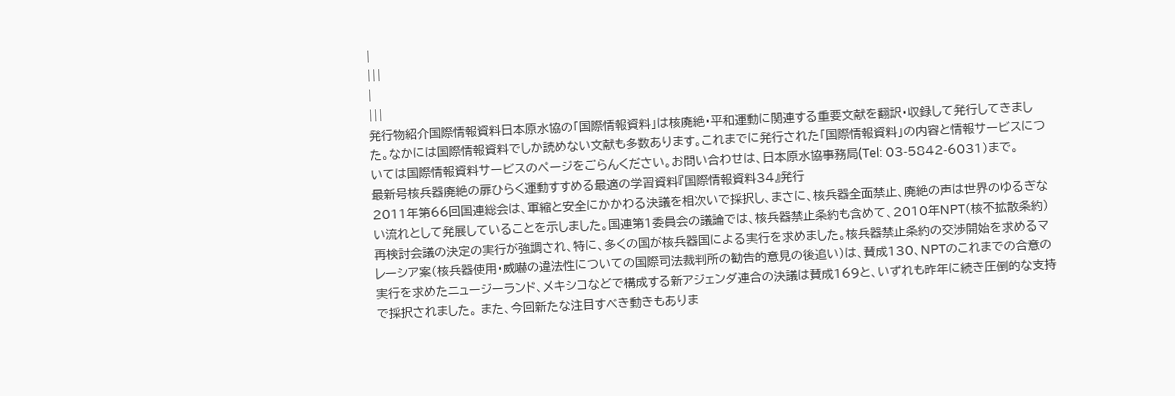|
|||
|
|||
発行物紹介国際情報資料日本原水協の「国際情報資料」は核廃絶・平和運動に関連する重要文献を翻訳・収録して発行してきました。なかには国際情報資料でしか読めない文献も多数あります。これまでに発行された「国際情報資料」の内容と情報サービスについては国際情報資料サービスのページをごらんください。お問い合わせは、日本原水協事務局(Tel: 03-5842-6031)まで。
最新号核兵器廃絶の扉ひらく運動すすめる最適の学習資料『国際情報資料34』発行
2011年第66回国連総会は、軍縮と安全にかかわる決議を相次いで採択し、まさに、核兵器全面禁止、廃絶の声は世界のゆるぎない流れとして発展していることを示しました。国連第1委員会の議論では、核兵器禁止条約も含めて、2010年NPT(核不拡散条約)再検討会議の決定の実行が強調され、特に、多くの国が核兵器国による実行を求めました。核兵器禁止条約の交渉開始を求めるマレーシア案(核兵器使用・威嚇の違法性についての国際司法裁判所の勧告的意見の後追い)は、賛成130、NPTのこれまでの合意の実行を求めたニュージーランド、メキシコなどで構成する新アジェンダ連合の決議は賛成169と、いずれも昨年に続き圧倒的な支持で採択されました。 また、今回新たな注目すべき動きもありま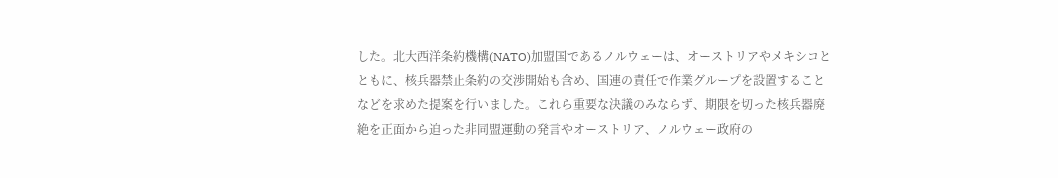した。北大西洋条約機構(NATO)加盟国であるノルウェーは、オーストリアやメキシコとともに、核兵器禁止条約の交渉開始も含め、国連の責任で作業グループを設置することなどを求めた提案を行いました。これら重要な決議のみならず、期限を切った核兵器廃絶を正面から迫った非同盟運動の発言やオーストリア、ノルウェー政府の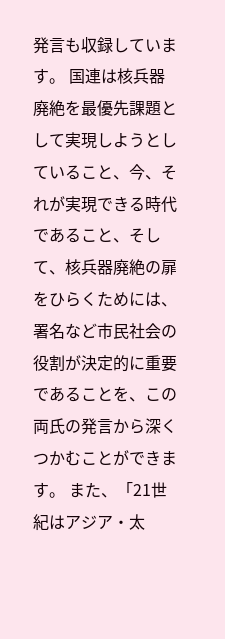発言も収録しています。 国連は核兵器廃絶を最優先課題として実現しようとしていること、今、それが実現できる時代であること、そして、核兵器廃絶の扉をひらくためには、署名など市民社会の役割が決定的に重要であることを、この両氏の発言から深くつかむことができます。 また、「21世紀はアジア・太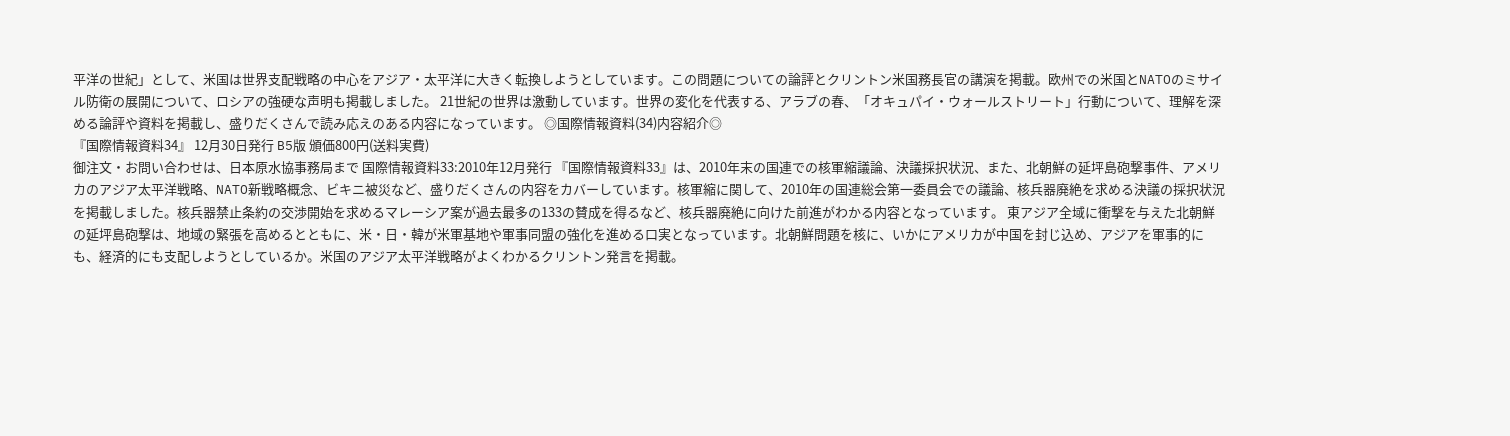平洋の世紀」として、米国は世界支配戦略の中心をアジア・太平洋に大きく転換しようとしています。この問題についての論評とクリントン米国務長官の講演を掲載。欧州での米国とNATOのミサイル防衛の展開について、ロシアの強硬な声明も掲載しました。 21世紀の世界は激動しています。世界の変化を代表する、アラブの春、「オキュパイ・ウォールストリート」行動について、理解を深める論評や資料を掲載し、盛りだくさんで読み応えのある内容になっています。 ◎国際情報資料(34)内容紹介◎
『国際情報資料34』 12月30日発行 B5版 頒価800円(送料実費)
御注文・お問い合わせは、日本原水協事務局まで 国際情報資料33:2010年12月発行 『国際情報資料33』は、2010年末の国連での核軍縮議論、決議採択状況、また、北朝鮮の延坪島砲撃事件、アメリカのアジア太平洋戦略、NATO新戦略概念、ビキニ被災など、盛りだくさんの内容をカバーしています。核軍縮に関して、2010年の国連総会第一委員会での議論、核兵器廃絶を求める決議の採択状況を掲載しました。核兵器禁止条約の交渉開始を求めるマレーシア案が過去最多の133の賛成を得るなど、核兵器廃絶に向けた前進がわかる内容となっています。 東アジア全域に衝撃を与えた北朝鮮の延坪島砲撃は、地域の緊張を高めるとともに、米・日・韓が米軍基地や軍事同盟の強化を進める口実となっています。北朝鮮問題を核に、いかにアメリカが中国を封じ込め、アジアを軍事的にも、経済的にも支配しようとしているか。米国のアジア太平洋戦略がよくわかるクリントン発言を掲載。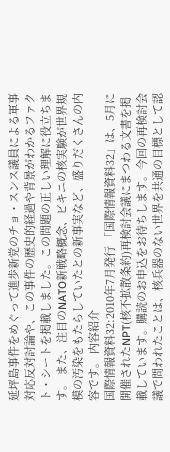延坪島事件をめぐって進歩新党のチョ・スンス議員による軍事対応反対討論や、この事件の歴史的経過や背景がわかるファクト・シートを掲載しました。この問題の正しい理解に役立ちます。 また、注目のNATO新戦略概念、ビキニの核実験が世界規模の汚染をもたらしていたとの新事実など、盛りだくさんの内容です。 内容紹介
国際情報資料32:2010年7月発行 「国際情報資料32」は、5月に開催されたNPT(核不拡散条約)再検討会議にまつわる文書を掲載しています。購読のお申込をお待ちします。今回の再検討会議で問われたことは、核兵器のない世界を共通の目標として認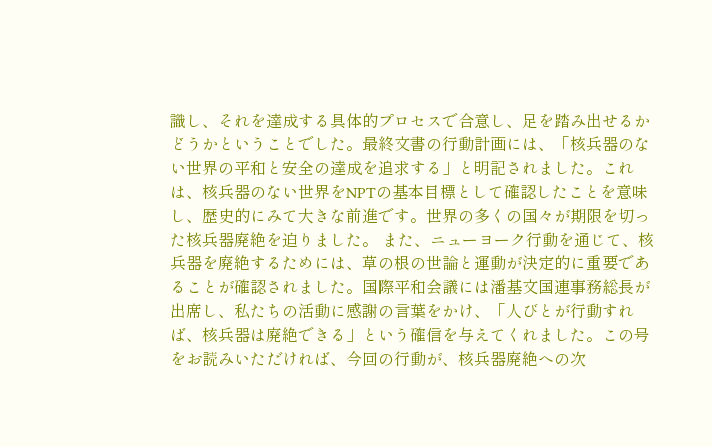識し、それを達成する具体的プロセスで合意し、足を踏み出せるかどうかということでした。最終文書の行動計画には、「核兵器のない世界の平和と安全の達成を追求する」と明記されました。これは、核兵器のない世界をNPTの基本目標として確認したことを意味し、歴史的にみて大きな前進です。世界の多くの国々が期限を切った核兵器廃絶を迫りました。 また、ニューヨーク行動を通じて、核兵器を廃絶するためには、草の根の世論と運動が決定的に重要であることが確認されました。国際平和会議には潘基文国連事務総長が出席し、私たちの活動に感謝の言葉をかけ、「人びとが行動すれば、核兵器は廃絶できる」という確信を与えてくれました。この号をお読みいただければ、今回の行動が、核兵器廃絶への次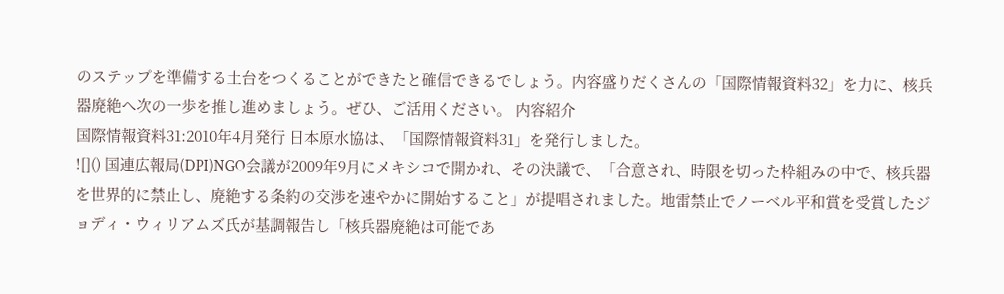のステップを準備する土台をつくることができたと確信できるでしょう。内容盛りだくさんの「国際情報資料32」を力に、核兵器廃絶へ次の一歩を推し進めましょう。ぜひ、ご活用ください。 内容紹介
国際情報資料31:2010年4月発行 日本原水協は、「国際情報資料31」を発行しました。
![]() 国連広報局(DPI)NGO会議が2009年9月にメキシコで開かれ、その決議で、「合意され、時限を切った枠組みの中で、核兵器を世界的に禁止し、廃絶する条約の交渉を速やかに開始すること」が提唱されました。地雷禁止でノーベル平和賞を受賞したジョディ・ウィリアムズ氏が基調報告し「核兵器廃絶は可能であ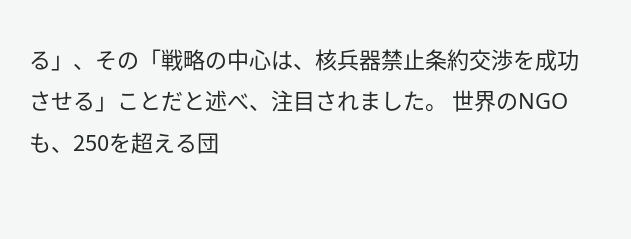る」、その「戦略の中心は、核兵器禁止条約交渉を成功させる」ことだと述べ、注目されました。 世界のNGOも、250を超える団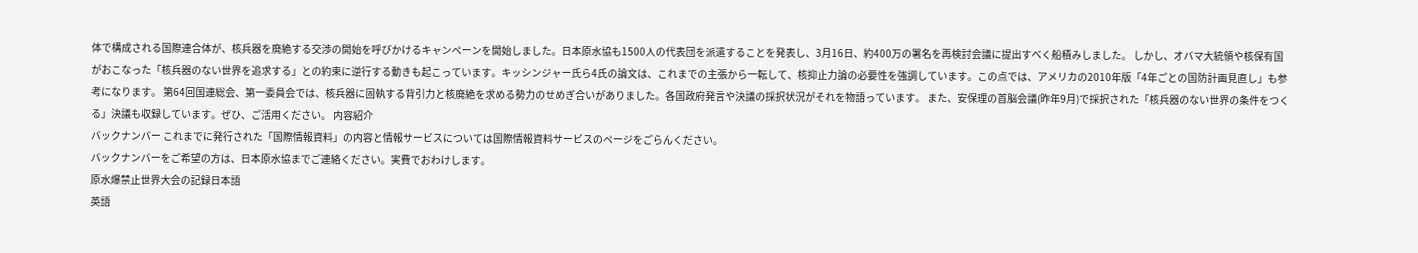体で構成される国際連合体が、核兵器を廃絶する交渉の開始を呼びかけるキャンペーンを開始しました。日本原水協も1500人の代表団を派遣することを発表し、3月16日、約400万の署名を再検討会議に提出すべく船積みしました。 しかし、オバマ大統領や核保有国がおこなった「核兵器のない世界を追求する」との約束に逆行する動きも起こっています。キッシンジャー氏ら4氏の論文は、これまでの主張から一転して、核抑止力論の必要性を強調しています。この点では、アメリカの2010年版「4年ごとの国防計画見直し」も参考になります。 第64回国連総会、第一委員会では、核兵器に固執する背引力と核廃絶を求める勢力のせめぎ合いがありました。各国政府発言や決議の採択状況がそれを物語っています。 また、安保理の首脳会議(昨年9月)で採択された「核兵器のない世界の条件をつくる」決議も収録しています。ぜひ、ご活用ください。 内容紹介
バックナンバー これまでに発行された「国際情報資料」の内容と情報サービスについては国際情報資料サービスのページをごらんください。
バックナンバーをご希望の方は、日本原水協までご連絡ください。実費でおわけします。
原水爆禁止世界大会の記録日本語
英語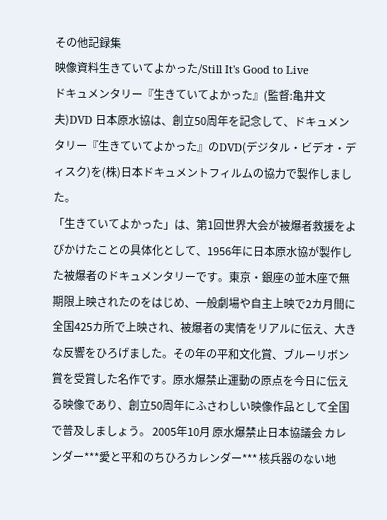その他記録集
映像資料生きていてよかった/Still It's Good to Live
ドキュメンタリー『生きていてよかった』(監督:亀井文夫)DVD 日本原水協は、創立50周年を記念して、ドキュメンタリー『生きていてよかった』のDVD(デジタル・ビデオ・ディスク)を(株)日本ドキュメントフィルムの協力で製作しました。
「生きていてよかった」は、第1回世界大会が被爆者救援をよびかけたことの具体化として、1956年に日本原水協が製作した被爆者のドキュメンタリーです。東京・銀座の並木座で無期限上映されたのをはじめ、一般劇場や自主上映で2カ月間に全国425カ所で上映され、被爆者の実情をリアルに伝え、大きな反響をひろげました。その年の平和文化賞、ブルーリボン賞を受賞した名作です。原水爆禁止運動の原点を今日に伝える映像であり、創立50周年にふさわしい映像作品として全国で普及しましょう。 2005年10月 原水爆禁止日本協議会 カレンダー***愛と平和のちひろカレンダー*** 核兵器のない地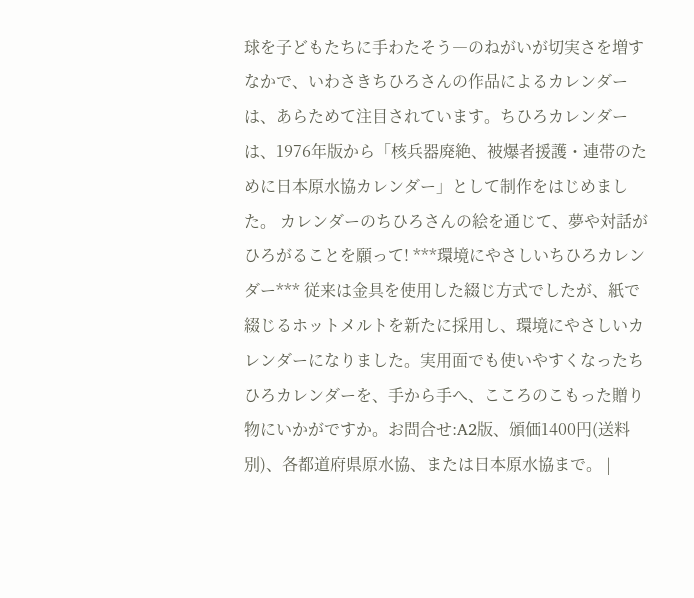球を子どもたちに手わたそう―のねがいが切実さを増すなかで、いわさきちひろさんの作品によるカレンダーは、あらためて注目されています。ちひろカレンダーは、1976年版から「核兵器廃絶、被爆者援護・連帯のために日本原水協カレンダー」として制作をはじめました。 カレンダーのちひろさんの絵を通じて、夢や対話がひろがることを願って! ***環境にやさしいちひろカレンダー*** 従来は金具を使用した綴じ方式でしたが、紙で綴じるホットメルトを新たに採用し、環境にやさしいカレンダーになりました。実用面でも使いやすくなったちひろカレンダーを、手から手へ、こころのこもった贈り物にいかがですか。お問合せ:A2版、頒価1400円(送料別)、各都道府県原水協、または日本原水協まで。 |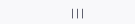|||